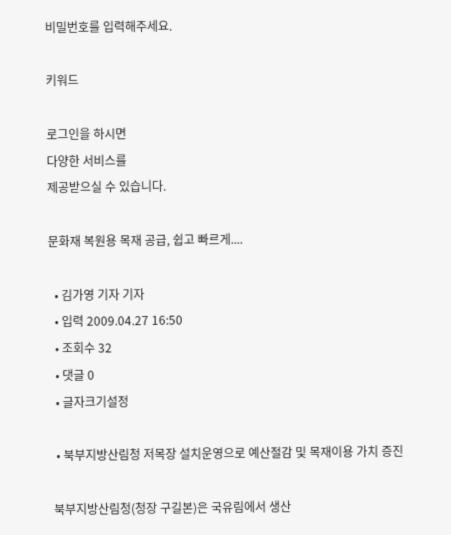비밀번호를 입력해주세요.

키워드

로그인을 하시면
다양한 서비스를
제공받으실 수 있습니다.

문화재 복원용 목재 공급, 쉽고 빠르게....

  • 김가영 기자 기자
  • 입력 2009.04.27 16:50
  • 조회수 32
  • 댓글 0
  • 글자크기설정

  • 북부지방산림청 저목장 설치운영으로 예산절감 및 목재이용 가치 증진

 북부지방산림청(청장 구길본)은 국유림에서 생산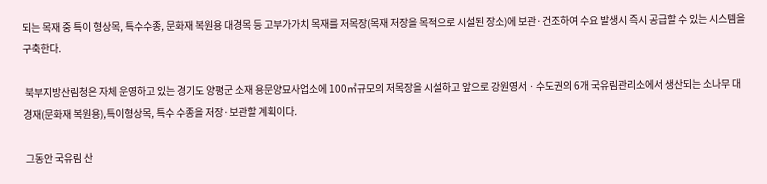되는 목재 중 특이 형상목, 특수수종, 문화재 복원용 대경목 등 고부가가치 목재를 저목장(목재 저장을 목적으로 시설된 장소)에 보관·건조하여 수요 발생시 즉시 공급할 수 있는 시스템을 구축한다.

 북부지방산림청은 자체 운영하고 있는 경기도 양평군 소재 용문양묘사업소에 100㎥규모의 저목장을 시설하고 앞으로 강원영서ㆍ수도권의 6개 국유림관리소에서 생산되는 소나무 대경재(문화재 복원용),특이형상목, 특수 수종을 저장·보관할 계획이다.

 그동안 국유림 산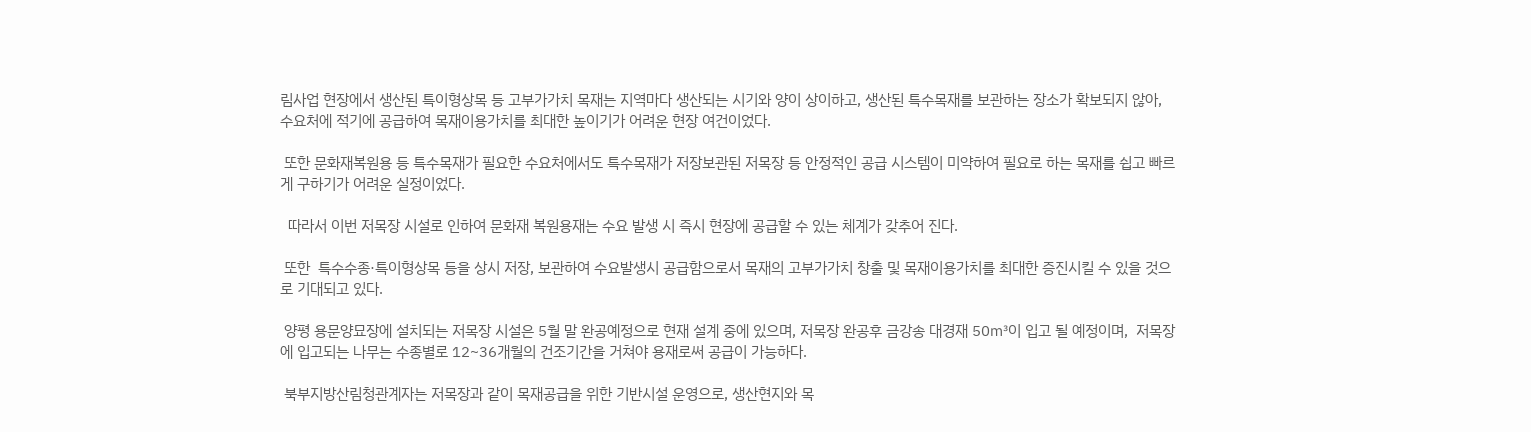림사업 현장에서 생산된 특이형상목 등 고부가가치 목재는 지역마다 생산되는 시기와 양이 상이하고, 생산된 특수목재를 보관하는 장소가 확보되지 않아, 수요처에 적기에 공급하여 목재이용가치를 최대한 높이기가 어려운 현장 여건이었다.

 또한 문화재복원용 등 특수목재가 필요한 수요처에서도 특수목재가 저장보관된 저목장 등 안정적인 공급 시스템이 미약하여 필요로 하는 목재를 쉽고 빠르게 구하기가 어려운 실정이었다.

  따라서 이번 저목장 시설로 인하여 문화재 복원용재는 수요 발생 시 즉시 현장에 공급할 수 있는 체계가 갖추어 진다.

 또한  특수수종·특이형상목 등을 상시 저장, 보관하여 수요발생시 공급함으로서 목재의 고부가가치 창출 및 목재이용가치를 최대한 증진시킬 수 있을 것으로 기대되고 있다.

 양평 용문양묘장에 설치되는 저목장 시설은 5월 말 완공예정으로 현재 설계 중에 있으며, 저목장 완공후 금강송 대경재 50㎥이 입고 될 예정이며,  저목장에 입고되는 나무는 수종별로 12~36개월의 건조기간을 거쳐야 용재로써 공급이 가능하다.

 북부지방산림청관계자는 저목장과 같이 목재공급을 위한 기반시설 운영으로, 생산현지와 목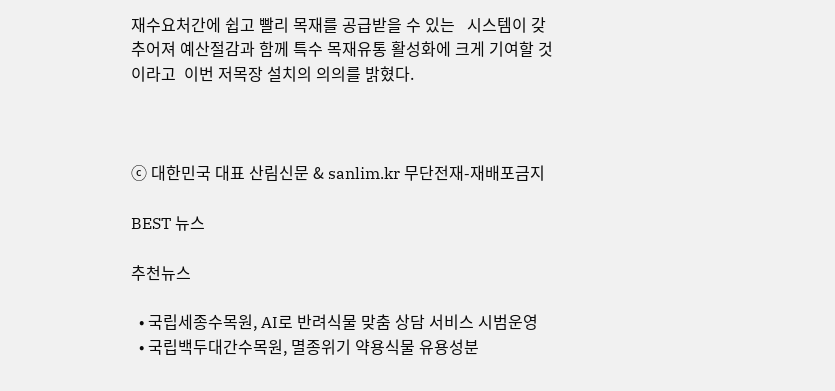재수요처간에 쉽고 빨리 목재를 공급받을 수 있는   시스템이 갖추어져 예산절감과 함께 특수 목재유통 활성화에 크게 기여할 것이라고  이번 저목장 설치의 의의를 밝혔다.



ⓒ 대한민국 대표 산림신문 & sanlim.kr 무단전재-재배포금지

BEST 뉴스

추천뉴스

  • 국립세종수목원, AI로 반려식물 맞춤 상담 서비스 시범운영
  • 국립백두대간수목원, 멸종위기 약용식물 유용성분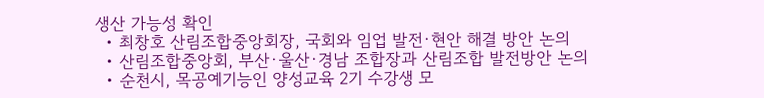생산 가능성 확인
  • 최창호 산림조합중앙회장, 국회와 임업 발전·현안 해결 방안 논의
  • 산림조합중앙회, 부산·울산·경남 조합장과 산림조합 발전방안 논의
  • 순천시, 목공예기능인 양성교육 2기 수강생 모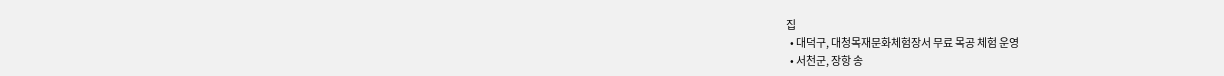집
  • 대덕구, 대청목재문화체험장서 무료 목공 체험 운영
  • 서천군, 장항 송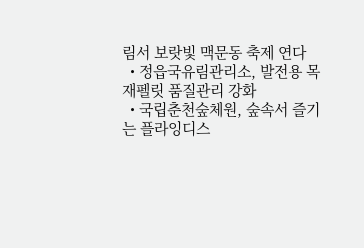림서 보랏빛 맥문동 축제 연다
  • 정읍국유림관리소, 발전용 목재펠릿 품질관리 강화
  • 국립춘천숲체원, 숲속서 즐기는 플라잉디스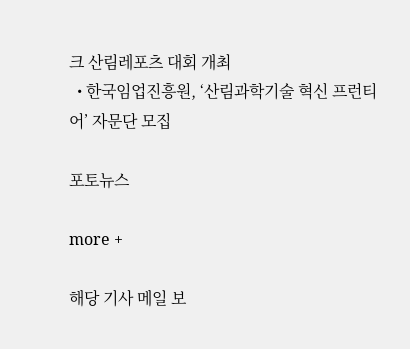크 산림레포츠 대회 개최
  • 한국임업진흥원, ‘산림과학기술 혁신 프런티어’ 자문단 모집

포토뉴스

more +

해당 기사 메일 보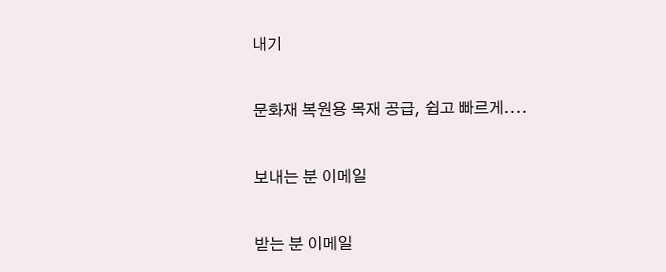내기

문화재 복원용 목재 공급, 쉽고 빠르게....

보내는 분 이메일

받는 분 이메일